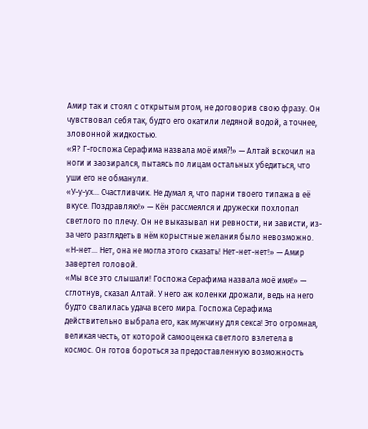Амир так и стоял с открытым ртом, не договорив свою фразу. Он чувствовал себя так, будто его окатили ледяной водой, а точнее, зловонной жидкостью.
«Я? Г-госпожа Серафима назвала моё имя⁈» — Алтай вскочил на ноги и заозирался, пытаясь по лицам остальных убедиться, что уши его не обманули.
«У-у-ух… Счастливчик. Не думал я, что парни твоего типажа в её вкусе. Поздравляю!» — Кён рассмеялся и дружески похлопал светлого по плечу. Он не выказывал ни ревности, ни зависти, из-за чего разглядеть в нём корыстные желания было невозможно.
«Н-нет… Нет, она не могла этого сказать! Нет-нет-нет!» — Амир завертел головой.
«Мы все это слышали! Госпожа Серафима назвала моё имя!» — сглотнув, сказал Алтай. У него аж коленки дрожали, ведь на него будто свалилась удача всего мира. Госпожа Серафима действительно выбрала его, как мужчину для секса! Это огромная, великая честь, от которой самооценка светлого взлетела в космос. Он готов бороться за предоставленную возможность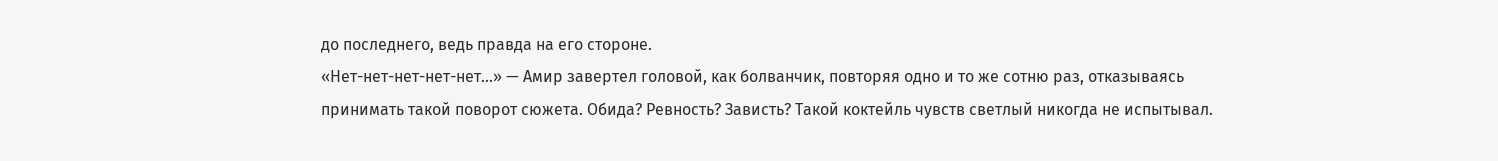до последнего, ведь правда на его стороне.
«Нет-нет-нет-нет-нет…» — Амир завертел головой, как болванчик, повторяя одно и то же сотню раз, отказываясь принимать такой поворот сюжета. Обида? Ревность? Зависть? Такой коктейль чувств светлый никогда не испытывал.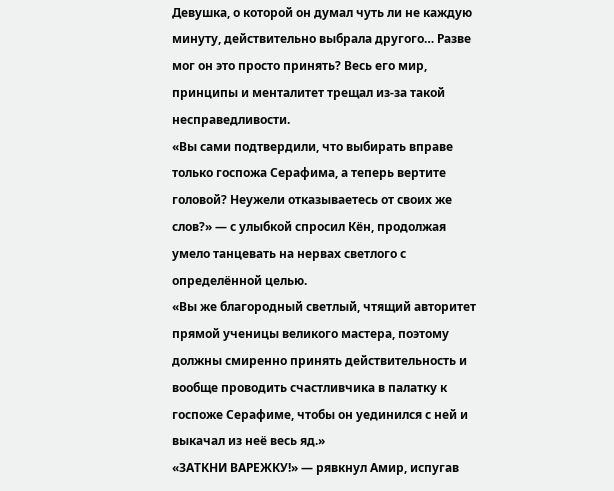Девушка, о которой он думал чуть ли не каждую минуту, действительно выбрала другого… Разве мог он это просто принять? Весь его мир, принципы и менталитет трещал из-за такой несправедливости.
«Вы сами подтвердили, что выбирать вправе только госпожа Серафима, а теперь вертите головой? Неужели отказываетесь от своих же слов?» — с улыбкой спросил Кён, продолжая умело танцевать на нервах светлого с определённой целью.
«Вы же благородный светлый, чтящий авторитет прямой ученицы великого мастера, поэтому должны смиренно принять действительность и вообще проводить счастливчика в палатку к госпоже Серафиме, чтобы он уединился с ней и выкачал из неё весь яд.»
«ЗАТКНИ ВАРЕЖКУ!» — рявкнул Амир, испугав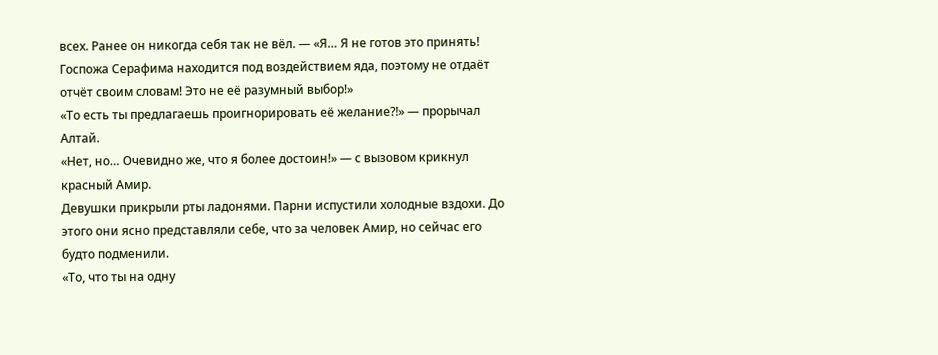всех. Ранее он никогда себя так не вёл. — «Я… Я не готов это принять! Госпожа Серафима находится под воздействием яда, поэтому не отдаёт отчёт своим словам! Это не её разумный выбор!»
«То есть ты предлагаешь проигнорировать её желание⁈» — прорычал Алтай.
«Нет, но… Очевидно же, что я более достоин!» — с вызовом крикнул красный Амир.
Девушки прикрыли рты ладонями. Парни испустили холодные вздохи. До этого они ясно представляли себе, что за человек Амир, но сейчас его будто подменили.
«То, что ты на одну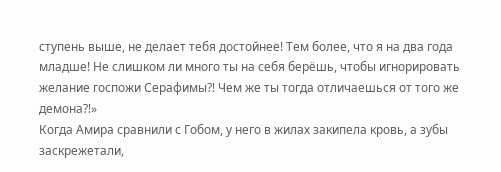ступень выше, не делает тебя достойнее! Тем более, что я на два года младше! Не слишком ли много ты на себя берёшь, чтобы игнорировать желание госпожи Серафимы⁈ Чем же ты тогда отличаешься от того же демона⁈»
Когда Амира сравнили с Гобом, у него в жилах закипела кровь, а зубы заскрежетали,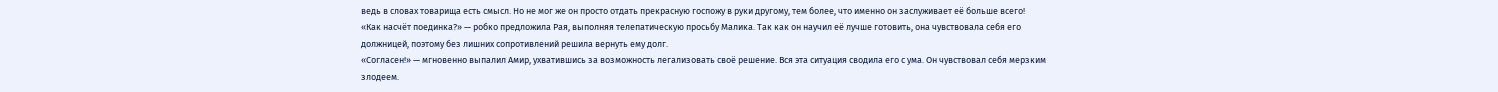ведь в словах товарища есть смысл. Но не мог же он просто отдать прекрасную госпожу в руки другому, тем более, что именно он заслуживает её больше всего!
«Как насчёт поединка?» — робко предложила Рая, выполняя телепатическую просьбу Малика. Так как он научил её лучше готовить, она чувствовала себя его должницей, поэтому без лишних сопротивлений решила вернуть ему долг.
«Согласен!» — мгновенно выпалил Амир, ухватившись за возможность легализовать своё решение. Вся эта ситуация сводила его с ума. Он чувствовал себя мерзким злодеем.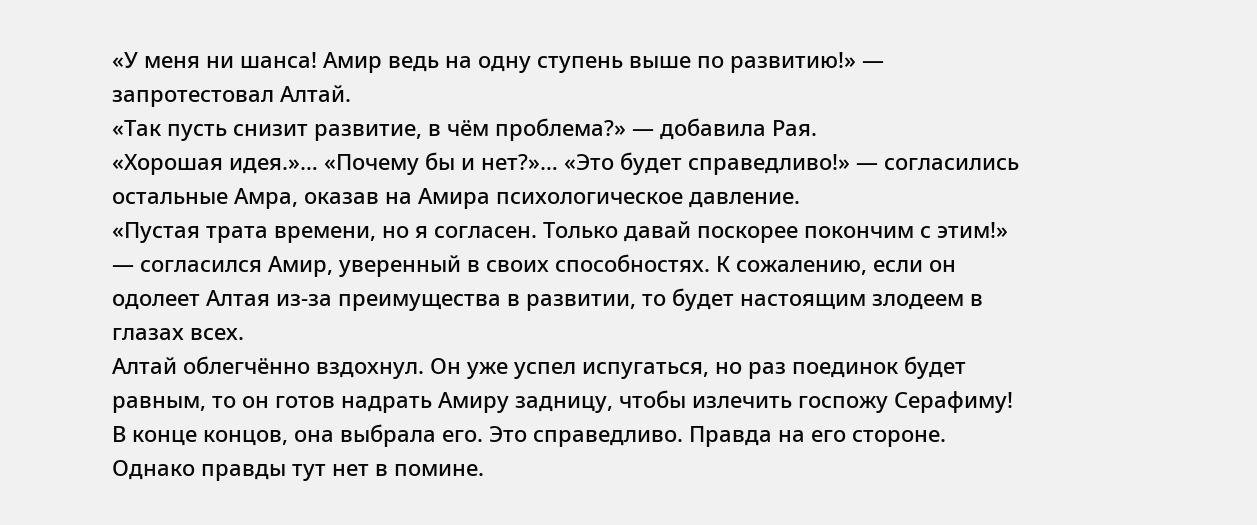«У меня ни шанса! Амир ведь на одну ступень выше по развитию!» — запротестовал Алтай.
«Так пусть снизит развитие, в чём проблема?» — добавила Рая.
«Хорошая идея.»… «Почему бы и нет?»… «Это будет справедливо!» — согласились остальные Амра, оказав на Амира психологическое давление.
«Пустая трата времени, но я согласен. Только давай поскорее покончим с этим!» — согласился Амир, уверенный в своих способностях. К сожалению, если он одолеет Алтая из-за преимущества в развитии, то будет настоящим злодеем в глазах всех.
Алтай облегчённо вздохнул. Он уже успел испугаться, но раз поединок будет равным, то он готов надрать Амиру задницу, чтобы излечить госпожу Серафиму! В конце концов, она выбрала его. Это справедливо. Правда на его стороне.
Однако правды тут нет в помине.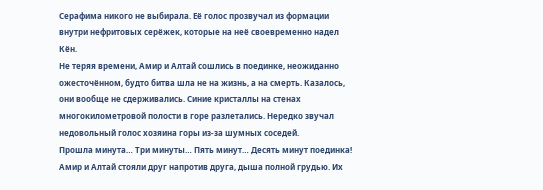Серафима никого не выбирала. Её голос прозвучал из формации внутри нефритовых серёжек, которые на неё своевременно надел Кён.
Не теряя времени, Амир и Алтай сошлись в поединке, неожиданно ожесточённом, будто битва шла не на жизнь, а на смерть. Казалось, они вообще не сдерживались. Синие кристаллы на стенах многокилометровой полости в горе разлетались. Нередко звучал недовольный голос хозяина горы из-за шумных соседей.
Прошла минута… Три минуты… Пять минут… Десять минут поединка!
Амир и Алтай стояли друг напротив друга, дыша полной грудью. Их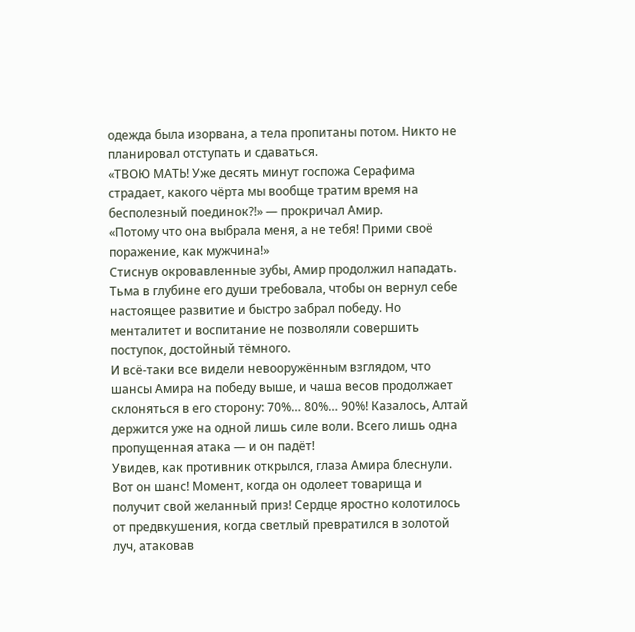одежда была изорвана, а тела пропитаны потом. Никто не планировал отступать и сдаваться.
«ТВОЮ МАТЬ! Уже десять минут госпожа Серафима страдает, какого чёрта мы вообще тратим время на бесполезный поединок⁈» — прокричал Амир.
«Потому что она выбрала меня, а не тебя! Прими своё поражение, как мужчина!»
Стиснув окровавленные зубы, Амир продолжил нападать. Тьма в глубине его души требовала, чтобы он вернул себе настоящее развитие и быстро забрал победу. Но менталитет и воспитание не позволяли совершить поступок, достойный тёмного.
И всё-таки все видели невооружённым взглядом, что шансы Амира на победу выше, и чаша весов продолжает склоняться в его сторону: 70%… 80%… 90%! Казалось, Алтай держится уже на одной лишь силе воли. Всего лишь одна пропущенная атака — и он падёт!
Увидев, как противник открылся, глаза Амира блеснули. Вот он шанс! Момент, когда он одолеет товарища и получит свой желанный приз! Сердце яростно колотилось от предвкушения, когда светлый превратился в золотой луч, атаковав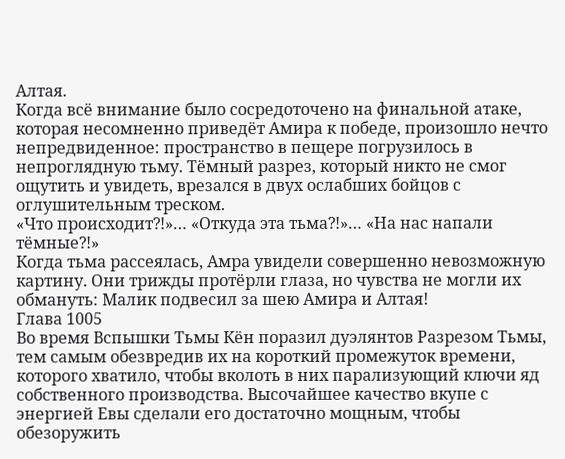Алтая.
Когда всё внимание было сосредоточено на финальной атаке, которая несомненно приведёт Амира к победе, произошло нечто непредвиденное: пространство в пещере погрузилось в непроглядную тьму. Тёмный разрез, который никто не смог ощутить и увидеть, врезался в двух ослабших бойцов с оглушительным треском.
«Что происходит⁈»… «Откуда эта тьма⁈»… «На нас напали тёмные⁈»
Когда тьма рассеялась, Амра увидели совершенно невозможную картину. Они трижды протёрли глаза, но чувства не могли их обмануть: Малик подвесил за шею Амира и Алтая!
Глава 1005
Во время Вспышки Тьмы Кён поразил дуэлянтов Разрезом Тьмы, тем самым обезвредив их на короткий промежуток времени, которого хватило, чтобы вколоть в них парализующий ключи яд собственного производства. Высочайшее качество вкупе с энергией Евы сделали его достаточно мощным, чтобы обезоружить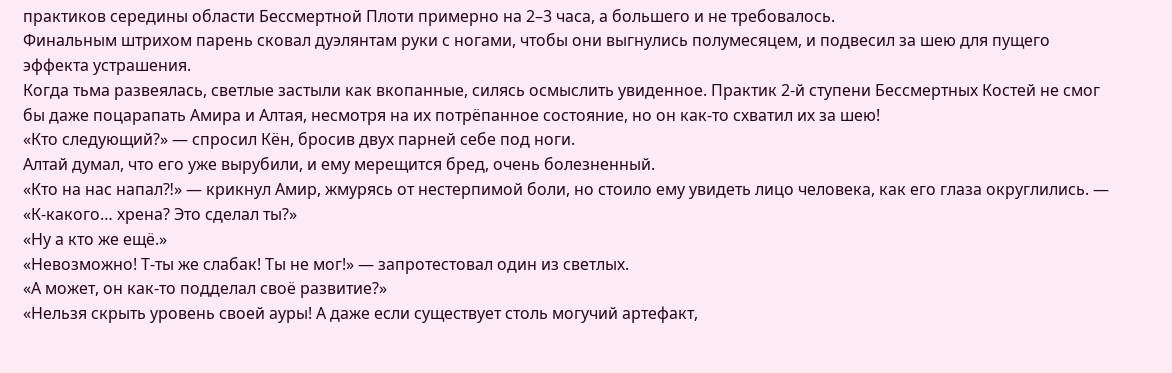практиков середины области Бессмертной Плоти примерно на 2–3 часа, а большего и не требовалось.
Финальным штрихом парень сковал дуэлянтам руки с ногами, чтобы они выгнулись полумесяцем, и подвесил за шею для пущего эффекта устрашения.
Когда тьма развеялась, светлые застыли как вкопанные, силясь осмыслить увиденное. Практик 2-й ступени Бессмертных Костей не смог бы даже поцарапать Амира и Алтая, несмотря на их потрёпанное состояние, но он как-то схватил их за шею!
«Кто следующий?» — спросил Кён, бросив двух парней себе под ноги.
Алтай думал, что его уже вырубили, и ему мерещится бред, очень болезненный.
«Кто на нас напал⁈» — крикнул Амир, жмурясь от нестерпимой боли, но стоило ему увидеть лицо человека, как его глаза округлились. — «К-какого… хрена? Это сделал ты?»
«Ну а кто же ещё.»
«Невозможно! Т-ты же слабак! Ты не мог!» — запротестовал один из светлых.
«А может, он как-то подделал своё развитие?»
«Нельзя скрыть уровень своей ауры! А даже если существует столь могучий артефакт,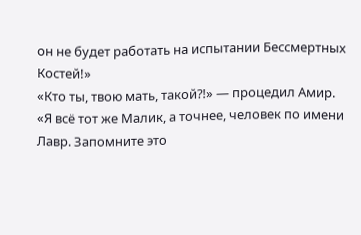он не будет работать на испытании Бессмертных Костей!»
«Кто ты, твою мать, такой⁈» — процедил Амир.
«Я всё тот же Малик, а точнее, человек по имени Лавр. Запомните это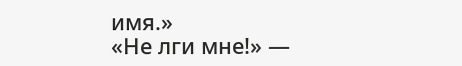имя.»
«Не лги мне!» —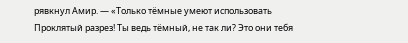рявкнул Амир. — «Только тёмные умеют использовать Проклятый разрез! Ты ведь тёмный, не так ли? Это они тебя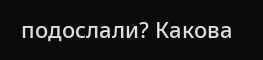подослали? Какова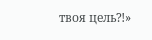твоя цель⁈»